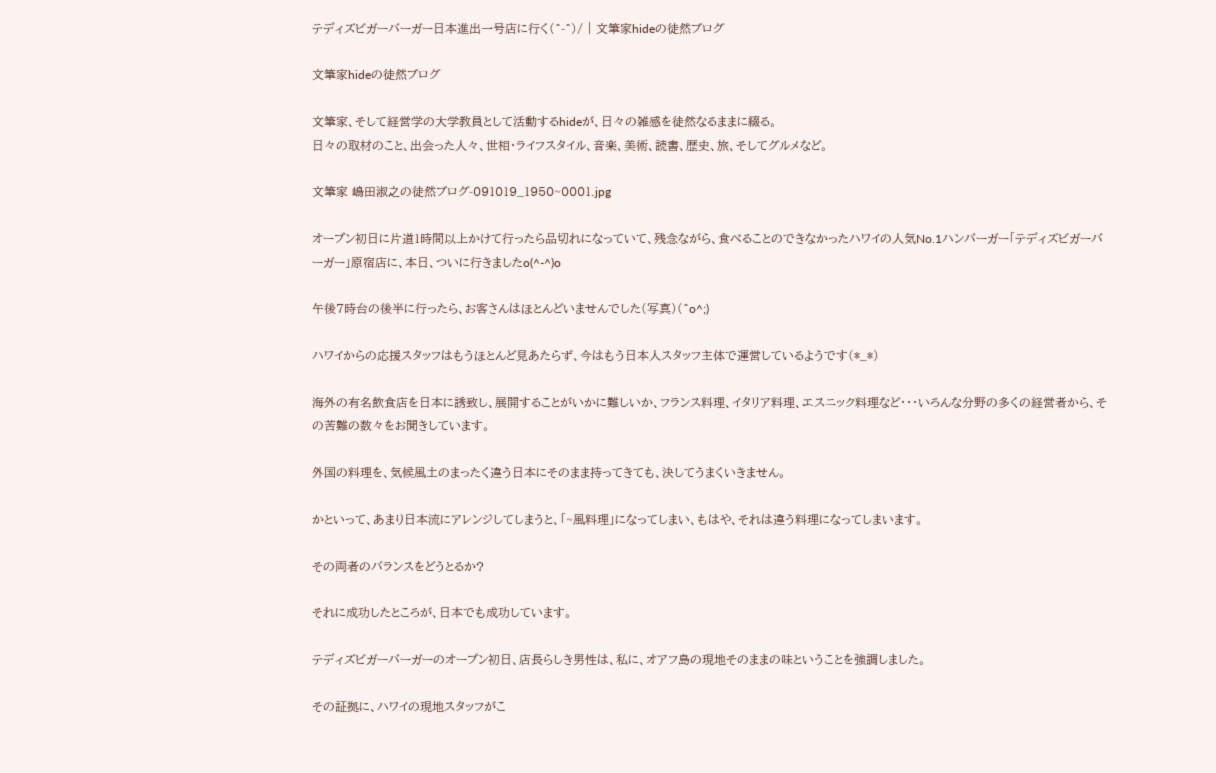テディズビガーバーガー日本進出一号店に行く(^-^)/ | 文筆家hideの徒然ブログ

文筆家hideの徒然ブログ

文筆家、そして経営学の大学教員として活動するhideが、日々の雑感を徒然なるままに綴る。
日々の取材のこと、出会った人々、世相・ライフスタイル、音楽、美術、読書、歴史、旅、そしてグルメなど。

文筆家 嶋田淑之の徒然ブログ-091019_1950~0001.jpg

オープン初日に片道1時間以上かけて行ったら品切れになっていて、残念ながら、食べることのできなかったハワイの人気No.1ハンバーガー「テディズビガーバーガー」原宿店に、本日、ついに行きましたo(^-^)o

午後7時台の後半に行ったら、お客さんはほとんどいませんでした(写真)(^o^;)

ハワイからの応援スタッフはもうほとんど見あたらず、今はもう日本人スタッフ主体で運営しているようです(*_*)

海外の有名飲食店を日本に誘致し、展開することがいかに難しいか、フランス料理、イタリア料理、エスニック料理など・・・いろんな分野の多くの経営者から、その苦難の数々をお聞きしています。

外国の料理を、気候風土のまったく違う日本にそのまま持ってきても、決してうまくいきません。

かといって、あまり日本流にアレンジしてしまうと、「~風料理」になってしまい、もはや、それは違う料理になってしまいます。

その両者のバランスをどうとるか?

それに成功したところが、日本でも成功しています。

テディズビガーバーガーのオープン初日、店長らしき男性は、私に、オアフ島の現地そのままの味ということを強調しました。

その証拠に、ハワイの現地スタッフがこ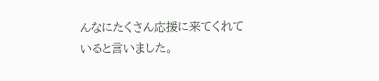んなにたくさん応援に来てくれていると言いました。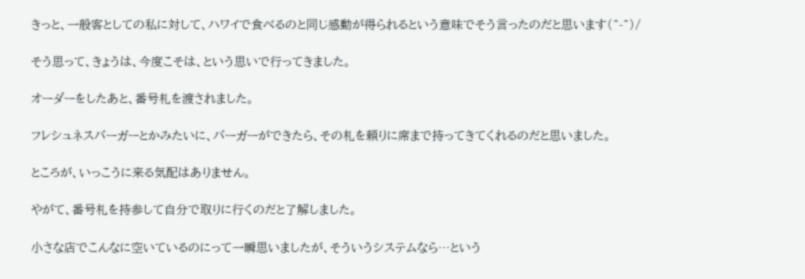きっと、一般客としての私に対して、ハワイで食べるのと同じ感動が得られるという意味でそう言ったのだと思います(^-^)/

そう思って、きょうは、今度こそは、という思いで行ってきました。

オーダーをしたあと、番号札を渡されました。

フレシュネスバーガーとかみたいに、バーガーができたら、その札を頼りに席まで持ってきてくれるのだと思いました。

ところが、いっこうに来る気配はありません。

やがて、番号札を持参して自分で取りに行くのだと了解しました。

小さな店でこんなに空いているのにって一瞬思いましたが、そういうシステムなら…という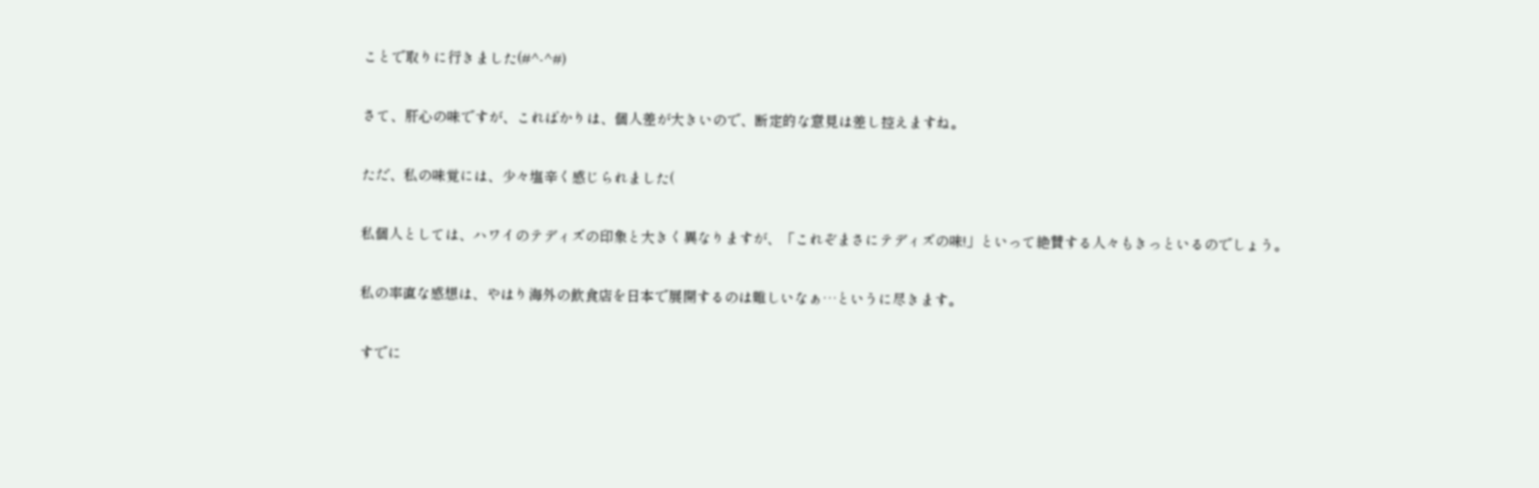ことで取りに行きました(#^-^#)

さて、肝心の味ですが、こればかりは、個人差が大きいので、断定的な意見は差し控えますね。

ただ、私の味覚には、少々塩辛く感じられました(

私個人としては、ハワイのテディズの印象と大きく異なりますが、「これぞまさにテディズの味!」といって絶賛する人々もきっといるのでしょう。

私の率直な感想は、やはり海外の飲食店を日本で展開するのは難しいなぁ…というに尽きます。

すでに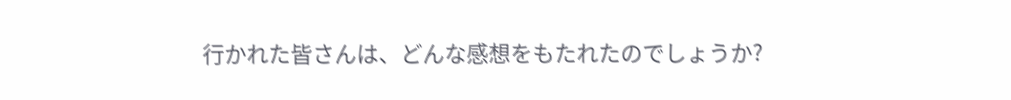行かれた皆さんは、どんな感想をもたれたのでしょうか?